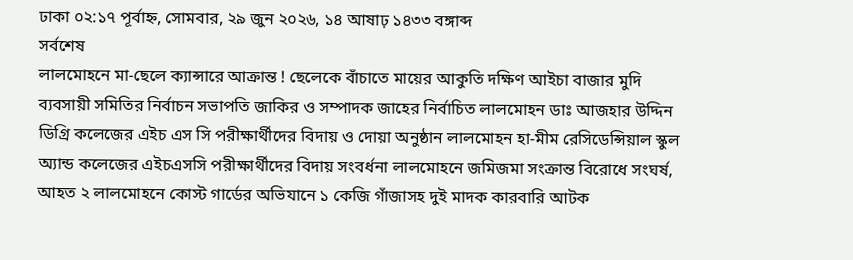ঢাকা ০২:১৭ পূর্বাহ্ন, সোমবার, ২৯ জুন ২০২৬, ১৪ আষাঢ় ১৪৩৩ বঙ্গাব্দ
সর্বশেষ
লালমোহনে মা-ছেলে ক্যান্সারে আক্রান্ত ! ছেলেকে বাঁচাতে মায়ের আকুতি দক্ষিণ আইচা বাজার মুদি ব্যবসায়ী সমিতির নির্বাচন সভাপতি জাকির ও সম্পাদক জাহের নির্বাচিত লালমোহন ডাঃ আজহার উদ্দিন ডিগ্রি কলেজের এইচ এস সি পরীক্ষার্থীদের বিদায় ও দোয়া অনুষ্ঠান লালমোহন হা-মীম রেসিডেন্সিয়াল স্কুল অ্যান্ড কলেজের এইচএসসি পরীক্ষার্থীদের বিদায় সংবর্ধনা লালমোহনে জমিজমা সংক্রান্ত বিরোধে সংঘর্ষ, আহত ২ লালমোহনে কোস্ট গার্ডের অভিযানে ১ কেজি গাঁজাসহ দুই মাদক কারবারি আটক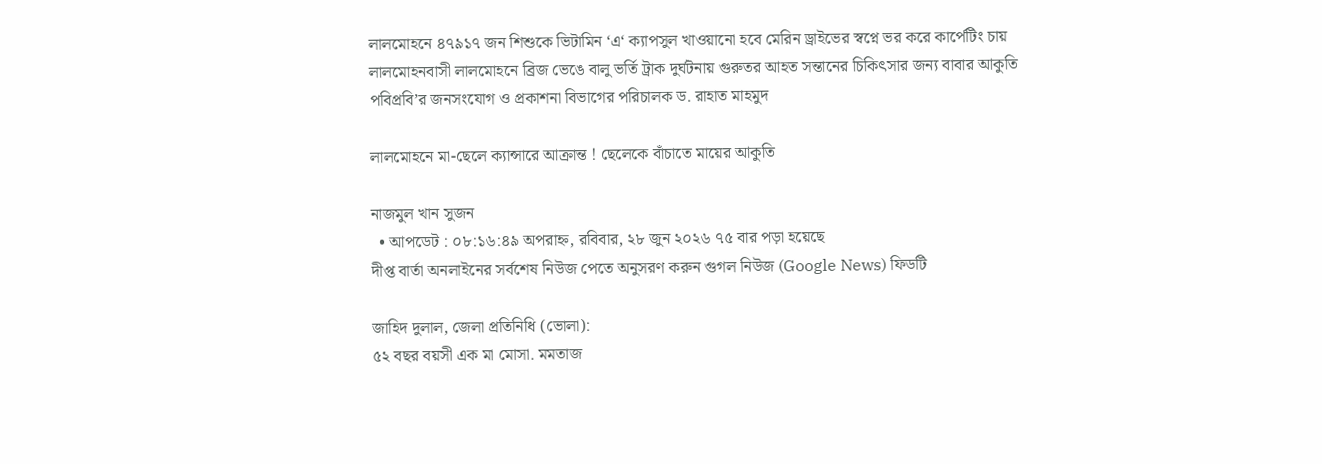লালমোহনে ৪৭৯১৭ জন শিশুকে ভিটামিন ‘এ‘ ক্যাপসুল খাওয়ানো হবে মেরিন ড্রাইভের স্বপ্নে ভর করে কার্পেটিং চায় লালমোহনবাসী লালমোহনে ব্রিজ ভেঙে বালু ভর্তি ট্রাক দুর্ঘটনায় গুরুতর আহত সন্তানের চিকিৎসার জন্য বাবার আকুতি পবিপ্রবি’র জনসংযোগ ও প্রকাশনা বিভাগের পরিচালক ড. রাহাত মাহমুদ

লালমোহনে মা-ছেলে ক্যান্সারে আক্রান্ত ! ছেলেকে বাঁচাতে মায়ের আকুতি

নাজমুল খান সুজন
  • আপডেট : ০৮:১৬:৪৯ অপরাহ্ন, রবিবার, ২৮ জুন ২০২৬ ৭৫ বার পড়া হয়েছে
দীপ্ত বার্তা অনলাইনের সর্বশেষ নিউজ পেতে অনুসরণ করুন গুগল নিউজ (Google News) ফিডটি

জাহিদ দুলাল, জেলা প্রতিনিধি (ভোলা):
৫২ বছর বয়সী এক মা মোসা. মমতাজ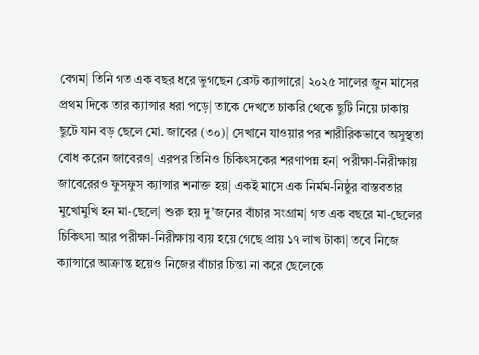বেগম| তিনি গত এক বছর ধরে ভুগছেন ব্রেস্ট ক্যান্সারে| ২০২৫ সালের জুন মাসের প্রথম দিকে তার ক্যান্সার ধরা পড়ে| তাকে দেখতে চাকরি থেকে ছুটি নিয়ে ঢাকায় ছুটে যান বড় ছেলে মো. জাবের (৩০)| সেখানে যাওয়ার পর শারীরিকভাবে অসুস্থতা বোধ করেন জাবেরও| এরপর তিনিও চিকিৎসকের শরণাপন্ন হন| পরীক্ষা-নিরীক্ষায় জাবেরেরও ফুসফুস ক্যান্সার শনাক্ত হয়| একই মাসে এক নির্মম-নিষ্ঠুর বাস্তবতার মুখোমুখি হন মা-ছেলে| শুরু হয় দু’জনের বাঁচার সংগ্রাম| গত এক বছরে মা-ছেলের চিকিৎসা আর পরীক্ষা-নিরীক্ষায় ব্যয় হয়ে গেছে প্রায় ১৭ লাখ টাকা| তবে নিজে ক্যান্সারে আক্রান্ত হয়েও নিজের বাঁচার চিন্তা না করে ছেলেকে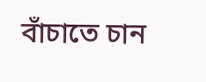বাঁচাতে চান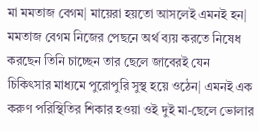মা মমতাজ বেগম| মায়েরা হয়তো আসলেই এমনই হন| মমতাজ বেগম নিজের পেছনে অর্থ ব্যয় করতে নিষেধ করছেন তিনি চাচ্ছেন তার ছেলে জাবেরই যেন চিকিৎসার মাধ্যমে পুরোপুরি সুস্থ হয়ে ওঠেন| এমনই এক করুণ পরিস্থিতির শিকার হওয়া ওই দুই মা-ছেলে ভোলার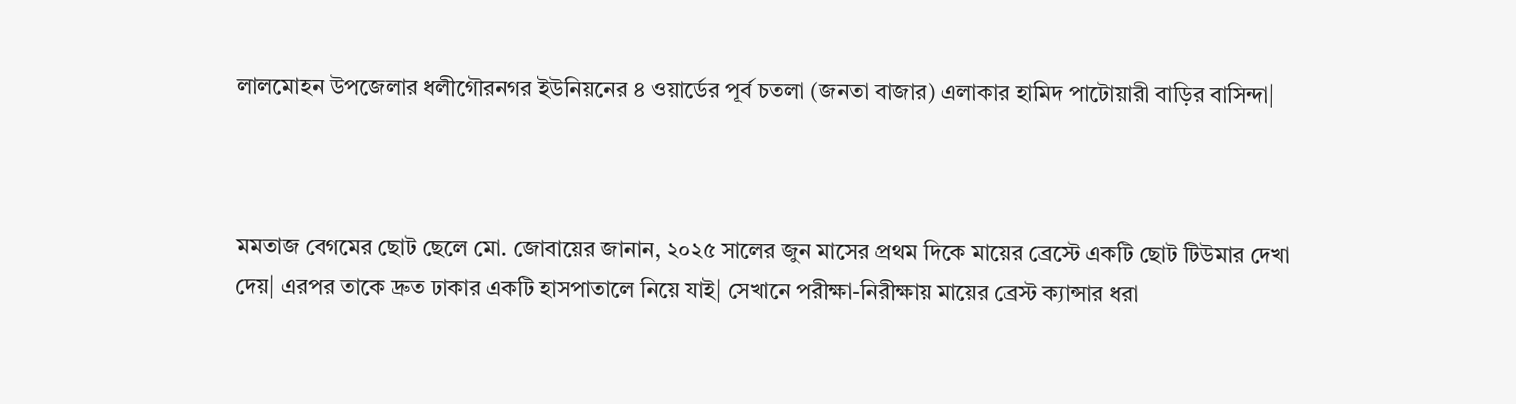লালমোহন উপজেলার ধলীগৌরনগর ইউনিয়নের ৪ ওয়ার্ডের পূর্ব চতলা (জনতা বাজার) এলাকার হামিদ পাটোয়ারী বাড়ির বাসিন্দা|



মমতাজ বেগমের ছোট ছেলে মো. জোবায়ের জানান, ২০২৫ সালের জুন মাসের প্রথম দিকে মায়ের ব্রেস্টে একটি ছোট টিউমার দেখা দেয়| এরপর তাকে দ্রুত ঢাকার একটি হাসপাতালে নিয়ে যাই| সেখানে পরীক্ষা-নিরীক্ষায় মায়ের ব্রেস্ট ক্যান্সার ধরা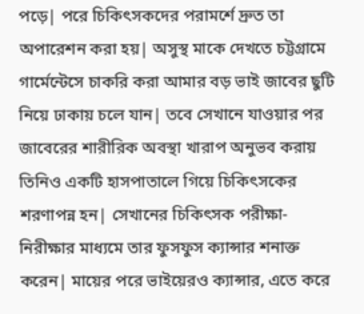পড়ে| পরে চিকিৎসকদের পরামর্শে দ্রুত তা অপারেশন করা হয়| অসুস্থ মাকে দেখতে চট্টগ্রামে গার্মেন্টেসে চাকরি করা আমার বড় ভাই জাবের ছুটি নিয়ে ঢাকায় চলে যান| তবে সেখানে যাওয়ার পর জাবেরের শারীরিক অবস্থা খারাপ অনুভব করায় তিনিও একটি হাসপাতালে গিয়ে চিকিৎসকের শরণাপন্ন হন| সেখানের চিকিৎসক পরীক্ষা-নিরীক্ষার মাধ্যমে তার ফুসফুস ক্যান্সার শনাক্ত করেন| মায়ের পরে ভাইয়েরও ক্যান্সার, এতে করে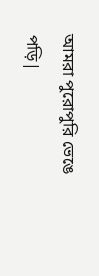আমরা পুরোপুরি ভেঙে পড়ি|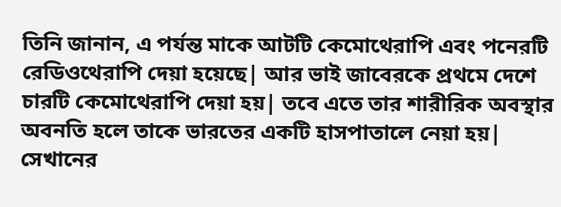তিনি জানান, এ পর্যন্ত মাকে আটটি কেমোথেরাপি এবং পনেরটি রেডিওথেরাপি দেয়া হয়েছে| আর ভাই জাবেরকে প্রথমে দেশে চারটি কেমোথেরাপি দেয়া হয়| তবে এতে তার শারীরিক অবস্থার অবনতি হলে তাকে ভারতের একটি হাসপাতালে নেয়া হয়| সেখানের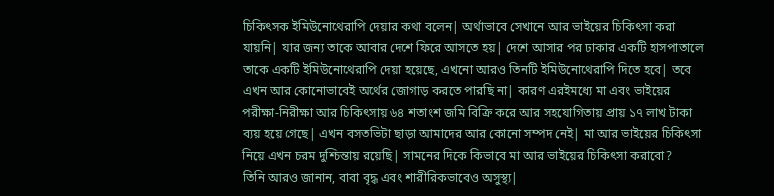চিকিৎসক ইমিউনোথেরাপি দেয়ার কথা বলেন| অর্থাভাবে সেখানে আর ভাইয়ের চিকিৎসা করা যায়নি| যার জন্য তাকে আবার দেশে ফিরে আসতে হয়| দেশে আসার পর ঢাকার একটি হাসপাতালে তাকে একটি ইমিউনোথেরাপি দেয়া হয়েছে, এখনো আরও তিনটি ইমিউনোথেরাপি দিতে হবে| তবে এখন আর কোনোভাবেই অর্থের জোগাড় করতে পারছি না| কারণ এরইমধ্যে মা এবং ভাইয়ের পরীক্ষা-নিরীক্ষা আর চিকিৎসায় ৬৪ শতাংশ জমি বিক্রি করে আর সহযোগিতায় প্রায় ১৭ লাখ টাকা ব্যয় হয়ে গেছে| এখন বসতভিটা ছাড়া আমাদের আর কোনো সম্পদ নেই| মা আর ভাইয়ের চিকিৎসা নিয়ে এখন চরম দুশ্চিন্তায় রয়েছি| সামনের দিকে কিভাবে মা আর ভাইয়ের চিকিৎসা করাবো?
তিনি আরও জানান, বাবা বৃদ্ধ এবং শারীরিকভাবেও অসুস্থ্য|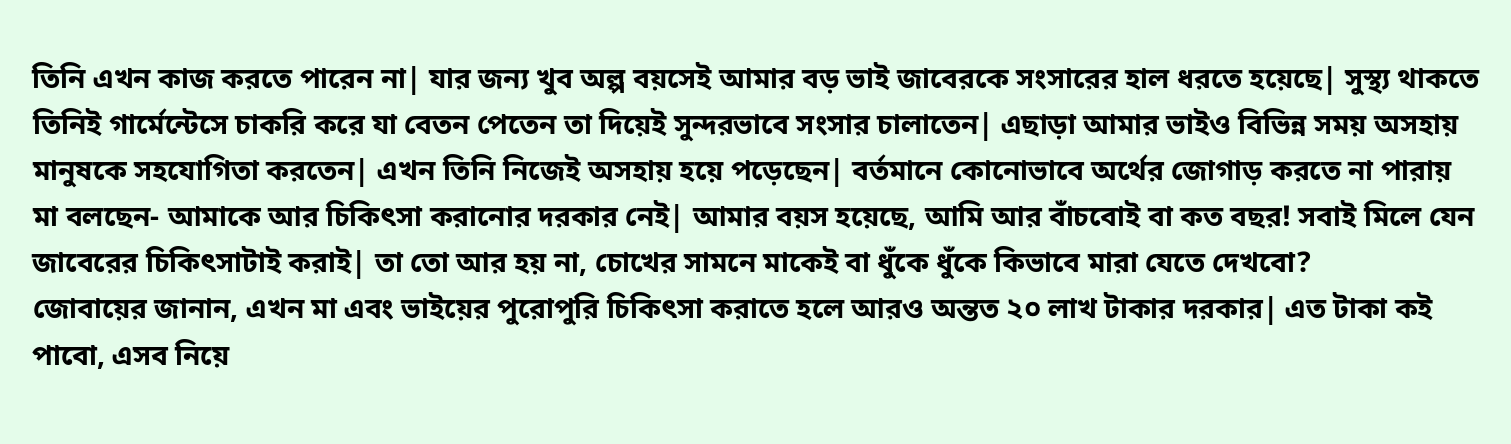তিনি এখন কাজ করতে পারেন না| যার জন্য খুব অল্প বয়সেই আমার বড় ভাই জাবেরকে সংসারের হাল ধরতে হয়েছে| সুস্থ্য থাকতে তিনিই গার্মেন্টেসে চাকরি করে যা বেতন পেতেন তা দিয়েই সুন্দরভাবে সংসার চালাতেন| এছাড়া আমার ভাইও বিভিন্ন সময় অসহায় মানুষকে সহযোগিতা করতেন| এখন তিনি নিজেই অসহায় হয়ে পড়েছেন| বর্তমানে কোনোভাবে অর্থের জোগাড় করতে না পারায় মা বলছেন- আমাকে আর চিকিৎসা করানোর দরকার নেই| আমার বয়স হয়েছে, আমি আর বাঁচবোই বা কত বছর! সবাই মিলে যেন জাবেরের চিকিৎসাটাই করাই| তা তো আর হয় না, চোখের সামনে মাকেই বা ধুঁকে ধুঁকে কিভাবে মারা যেতে দেখবো?
জোবায়ের জানান, এখন মা এবং ভাইয়ের পুরোপুরি চিকিৎসা করাতে হলে আরও অন্তত ২০ লাখ টাকার দরকার| এত টাকা কই পাবো, এসব নিয়ে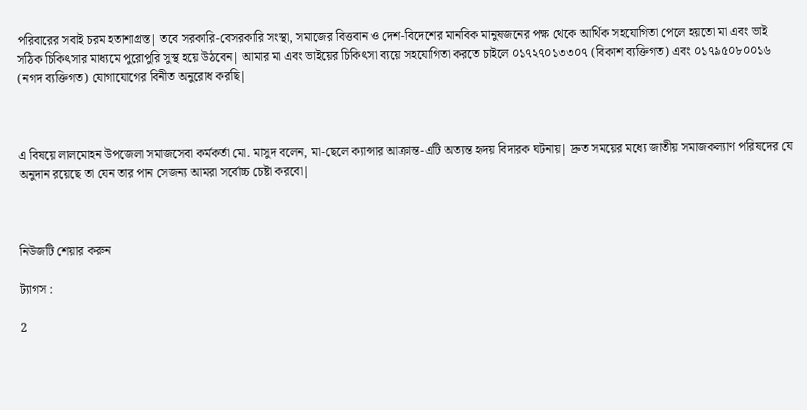পরিবারের সবাই চরম হতাশাগ্রস্ত| তবে সরকারি-বেসরকারি সংস্থা, সমাজের বিত্তবান ও দেশ-বিদেশের মানবিক মানুষজনের পক্ষ থেকে আর্থিক সহযোগিতা পেলে হয়তো মা এবং ভাই সঠিক চিকিৎসার মাধ্যমে পুরোপুরি সুস্থ হয়ে উঠবেন| আমার মা এবং ভাইয়ের চিকিৎসা ব্যয়ে সহযোগিতা করতে চাইলে ০১৭২৭০১৩৩০৭ (বিকাশ ব্যক্তিগত) এবং ০১৭৯৫০৮০০১৬ (নগদ ব্যক্তিগত) যোগাযোগের বিনীত অনুরোধ করছি|



এ বিষয়ে লালমোহন উপজেলা সমাজসেবা কর্মকর্তা মো. মাসুদ বলেন, মা-ছেলে ক্যান্সার আক্রান্ত-এটি অত্যন্ত হৃদয় বিদারক ঘটনায়| দ্রুত সময়ের মধ্যে জাতীয় সমাজকল্যাণ পরিষদের যে অনুদান রয়েছে তা যেন তার পান সেজন্য আমরা সর্বোচ্চ চেষ্টা করবো|



নিউজটি শেয়ার করুন

ট্যাগস :

2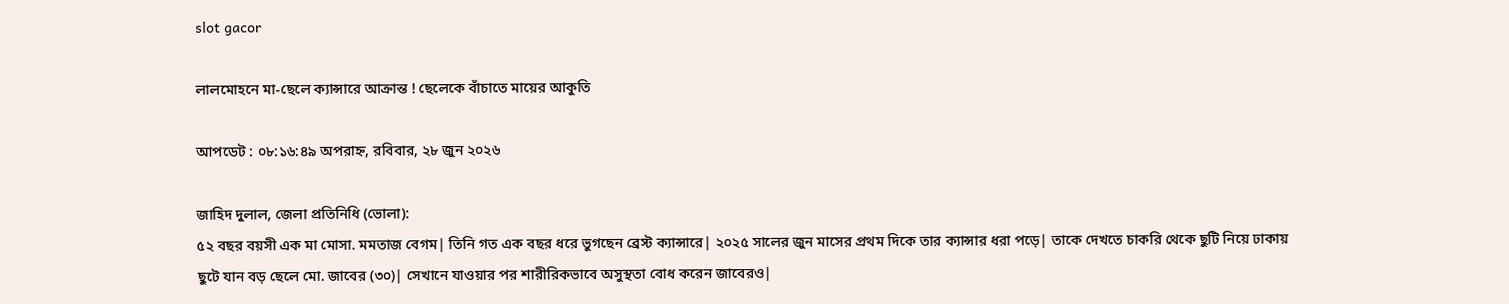slot gacor

লালমোহনে মা-ছেলে ক্যান্সারে আক্রান্ত ! ছেলেকে বাঁচাতে মায়ের আকুতি

আপডেট : ০৮:১৬:৪৯ অপরাহ্ন, রবিবার, ২৮ জুন ২০২৬

জাহিদ দুলাল, জেলা প্রতিনিধি (ভোলা):
৫২ বছর বয়সী এক মা মোসা. মমতাজ বেগম| তিনি গত এক বছর ধরে ভুগছেন ব্রেস্ট ক্যান্সারে| ২০২৫ সালের জুন মাসের প্রথম দিকে তার ক্যান্সার ধরা পড়ে| তাকে দেখতে চাকরি থেকে ছুটি নিয়ে ঢাকায় ছুটে যান বড় ছেলে মো. জাবের (৩০)| সেখানে যাওয়ার পর শারীরিকভাবে অসুস্থতা বোধ করেন জাবেরও|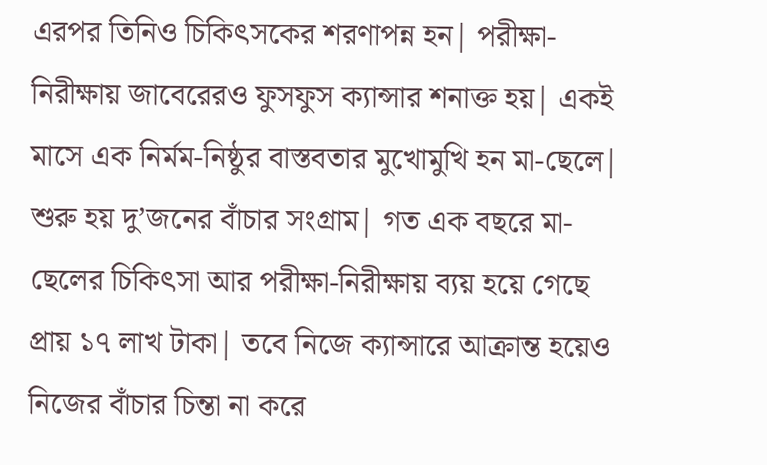এরপর তিনিও চিকিৎসকের শরণাপন্ন হন| পরীক্ষা-নিরীক্ষায় জাবেরেরও ফুসফুস ক্যান্সার শনাক্ত হয়| একই মাসে এক নির্মম-নিষ্ঠুর বাস্তবতার মুখোমুখি হন মা-ছেলে| শুরু হয় দু’জনের বাঁচার সংগ্রাম| গত এক বছরে মা-ছেলের চিকিৎসা আর পরীক্ষা-নিরীক্ষায় ব্যয় হয়ে গেছে প্রায় ১৭ লাখ টাকা| তবে নিজে ক্যান্সারে আক্রান্ত হয়েও নিজের বাঁচার চিন্তা না করে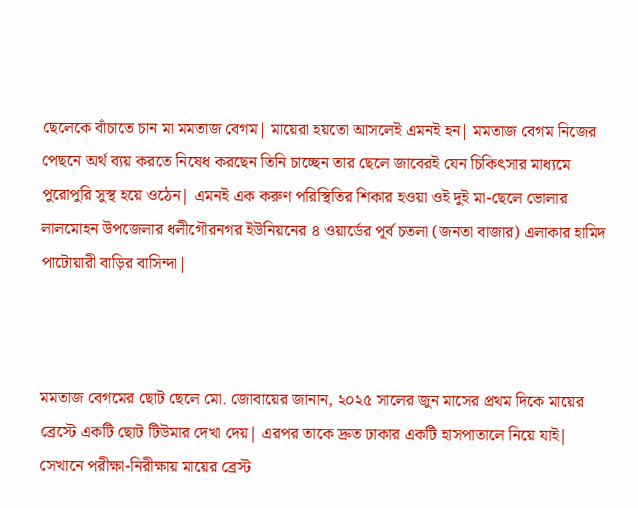ছেলেকে বাঁচাতে চান মা মমতাজ বেগম| মায়েরা হয়তো আসলেই এমনই হন| মমতাজ বেগম নিজের পেছনে অর্থ ব্যয় করতে নিষেধ করছেন তিনি চাচ্ছেন তার ছেলে জাবেরই যেন চিকিৎসার মাধ্যমে পুরোপুরি সুস্থ হয়ে ওঠেন| এমনই এক করুণ পরিস্থিতির শিকার হওয়া ওই দুই মা-ছেলে ভোলার লালমোহন উপজেলার ধলীগৌরনগর ইউনিয়নের ৪ ওয়ার্ডের পূর্ব চতলা (জনতা বাজার) এলাকার হামিদ পাটোয়ারী বাড়ির বাসিন্দা|



মমতাজ বেগমের ছোট ছেলে মো. জোবায়ের জানান, ২০২৫ সালের জুন মাসের প্রথম দিকে মায়ের ব্রেস্টে একটি ছোট টিউমার দেখা দেয়| এরপর তাকে দ্রুত ঢাকার একটি হাসপাতালে নিয়ে যাই| সেখানে পরীক্ষা-নিরীক্ষায় মায়ের ব্রেস্ট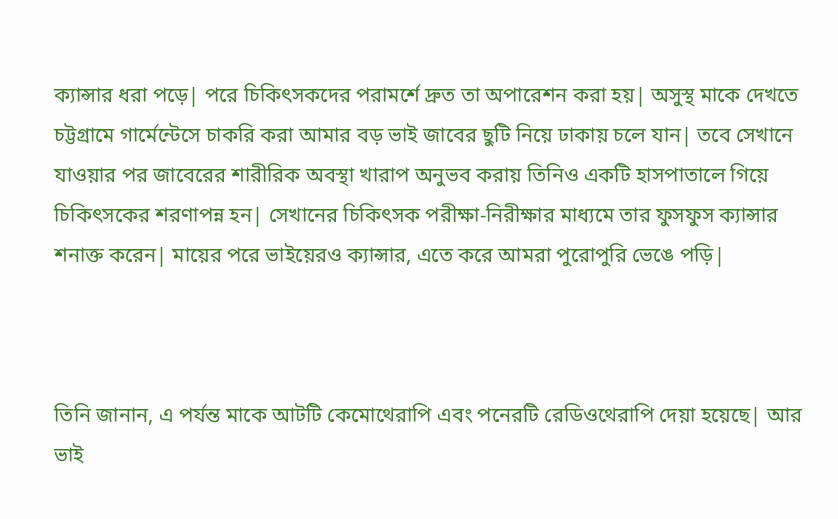ক্যান্সার ধরা পড়ে| পরে চিকিৎসকদের পরামর্শে দ্রুত তা অপারেশন করা হয়| অসুস্থ মাকে দেখতে চট্টগ্রামে গার্মেন্টেসে চাকরি করা আমার বড় ভাই জাবের ছুটি নিয়ে ঢাকায় চলে যান| তবে সেখানে যাওয়ার পর জাবেরের শারীরিক অবস্থা খারাপ অনুভব করায় তিনিও একটি হাসপাতালে গিয়ে চিকিৎসকের শরণাপন্ন হন| সেখানের চিকিৎসক পরীক্ষা-নিরীক্ষার মাধ্যমে তার ফুসফুস ক্যান্সার শনাক্ত করেন| মায়ের পরে ভাইয়েরও ক্যান্সার, এতে করে আমরা পুরোপুরি ভেঙে পড়ি|



তিনি জানান, এ পর্যন্ত মাকে আটটি কেমোথেরাপি এবং পনেরটি রেডিওথেরাপি দেয়া হয়েছে| আর ভাই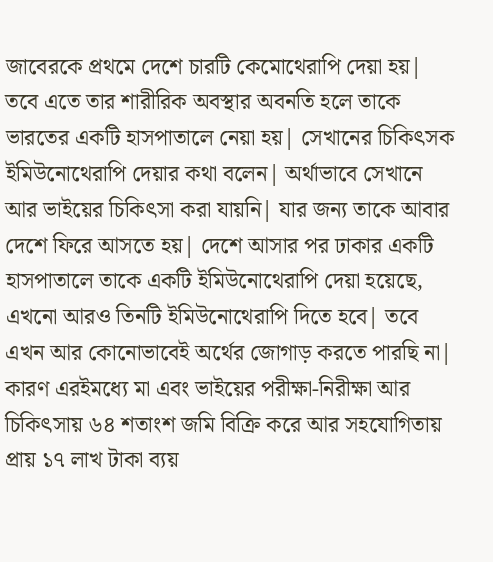জাবেরকে প্রথমে দেশে চারটি কেমোথেরাপি দেয়া হয়| তবে এতে তার শারীরিক অবস্থার অবনতি হলে তাকে ভারতের একটি হাসপাতালে নেয়া হয়| সেখানের চিকিৎসক ইমিউনোথেরাপি দেয়ার কথা বলেন| অর্থাভাবে সেখানে আর ভাইয়ের চিকিৎসা করা যায়নি| যার জন্য তাকে আবার দেশে ফিরে আসতে হয়| দেশে আসার পর ঢাকার একটি হাসপাতালে তাকে একটি ইমিউনোথেরাপি দেয়া হয়েছে, এখনো আরও তিনটি ইমিউনোথেরাপি দিতে হবে| তবে এখন আর কোনোভাবেই অর্থের জোগাড় করতে পারছি না| কারণ এরইমধ্যে মা এবং ভাইয়ের পরীক্ষা-নিরীক্ষা আর চিকিৎসায় ৬৪ শতাংশ জমি বিক্রি করে আর সহযোগিতায় প্রায় ১৭ লাখ টাকা ব্যয়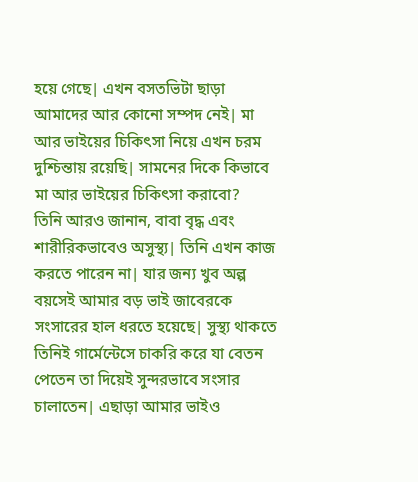হয়ে গেছে| এখন বসতভিটা ছাড়া আমাদের আর কোনো সম্পদ নেই| মা আর ভাইয়ের চিকিৎসা নিয়ে এখন চরম দুশ্চিন্তায় রয়েছি| সামনের দিকে কিভাবে মা আর ভাইয়ের চিকিৎসা করাবো?
তিনি আরও জানান, বাবা বৃদ্ধ এবং শারীরিকভাবেও অসুস্থ্য| তিনি এখন কাজ করতে পারেন না| যার জন্য খুব অল্প বয়সেই আমার বড় ভাই জাবেরকে সংসারের হাল ধরতে হয়েছে| সুস্থ্য থাকতে তিনিই গার্মেন্টেসে চাকরি করে যা বেতন পেতেন তা দিয়েই সুন্দরভাবে সংসার চালাতেন| এছাড়া আমার ভাইও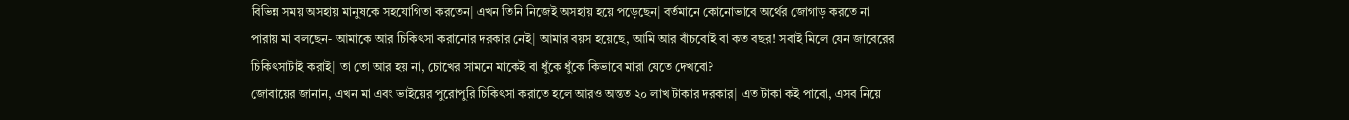বিভিন্ন সময় অসহায় মানুষকে সহযোগিতা করতেন| এখন তিনি নিজেই অসহায় হয়ে পড়েছেন| বর্তমানে কোনোভাবে অর্থের জোগাড় করতে না পারায় মা বলছেন- আমাকে আর চিকিৎসা করানোর দরকার নেই| আমার বয়স হয়েছে, আমি আর বাঁচবোই বা কত বছর! সবাই মিলে যেন জাবেরের চিকিৎসাটাই করাই| তা তো আর হয় না, চোখের সামনে মাকেই বা ধুঁকে ধুঁকে কিভাবে মারা যেতে দেখবো?
জোবায়ের জানান, এখন মা এবং ভাইয়ের পুরোপুরি চিকিৎসা করাতে হলে আরও অন্তত ২০ লাখ টাকার দরকার| এত টাকা কই পাবো, এসব নিয়ে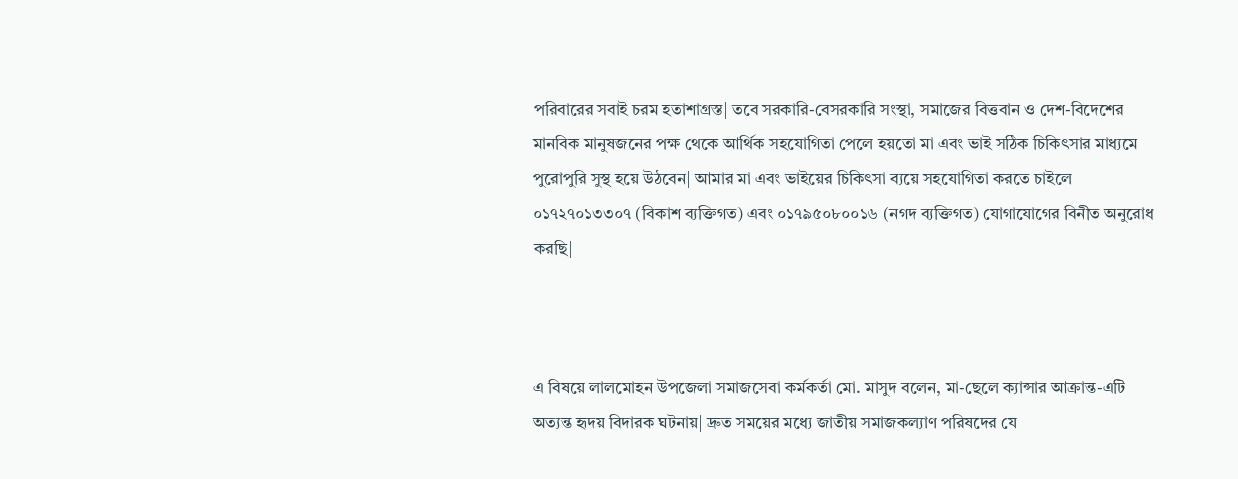পরিবারের সবাই চরম হতাশাগ্রস্ত| তবে সরকারি-বেসরকারি সংস্থা, সমাজের বিত্তবান ও দেশ-বিদেশের মানবিক মানুষজনের পক্ষ থেকে আর্থিক সহযোগিতা পেলে হয়তো মা এবং ভাই সঠিক চিকিৎসার মাধ্যমে পুরোপুরি সুস্থ হয়ে উঠবেন| আমার মা এবং ভাইয়ের চিকিৎসা ব্যয়ে সহযোগিতা করতে চাইলে ০১৭২৭০১৩৩০৭ (বিকাশ ব্যক্তিগত) এবং ০১৭৯৫০৮০০১৬ (নগদ ব্যক্তিগত) যোগাযোগের বিনীত অনুরোধ করছি|



এ বিষয়ে লালমোহন উপজেলা সমাজসেবা কর্মকর্তা মো. মাসুদ বলেন, মা-ছেলে ক্যান্সার আক্রান্ত-এটি অত্যন্ত হৃদয় বিদারক ঘটনায়| দ্রুত সময়ের মধ্যে জাতীয় সমাজকল্যাণ পরিষদের যে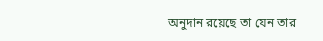অনুদান রয়েছে তা যেন তার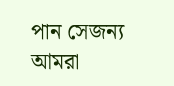পান সেজন্য আমরা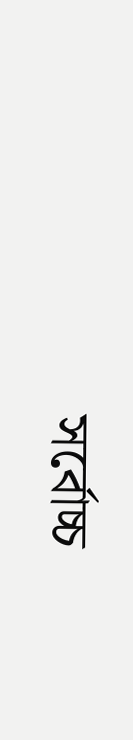সর্বোচ্চ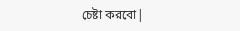চেষ্টা করবো|